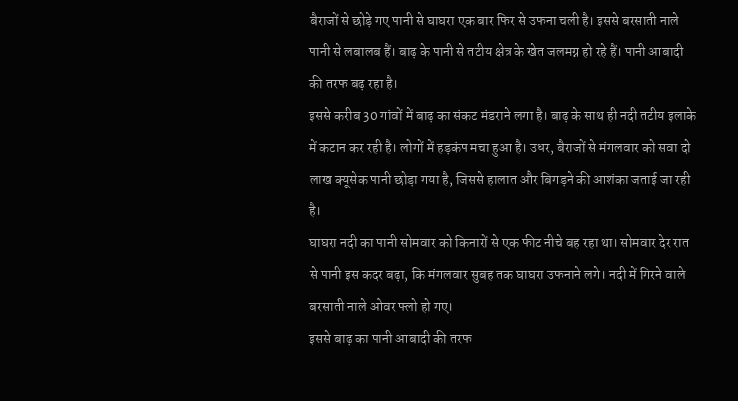बैराजों से छोड़े गए पानी से घाघरा एक बार फिर से उफना चली है। इससे बरसाती नाले पानी से लबालब हैं। बाढ़ के पानी से तटीय क्षेत्र के खेत जलमग्न हो रहे हैं। पानी आबादी की तरफ बढ़ रहा है।
इससे करीब 30 गांवों में बाढ़ का संकट मंडराने लगा है। बाढ़ के साथ ही नदी तटीय इलाके में कटान कर रही है। लोगों में हड़कंप मचा हुआ है। उधर, बैराजों से मंगलवार को सवा दो लाख क्यूसेक पानी छोड़ा गया है, जिससे हालात और बिगड़ने की आशंका जताई जा रही है।
घाघरा नदी का पानी सोमवार को किनारों से एक फीट नीचे बह रहा था। सोमवार देर रात से पानी इस कदर बढ़ा, कि मंगलवार सुबह तक घाघरा उफनाने लगे। नदी में गिरने वाले बरसाती नाले ओवर फ्लो हो गए।
इससे बाढ़ का पानी आबादी की तरफ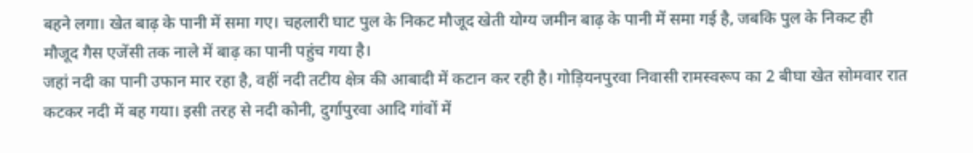बहने लगा। खेत बाढ़ के पानी में समा गए। चहलारी घाट पुल के निकट मौजूद खेती योग्य जमीन बाढ़ के पानी में समा गई है, जबकि पुल के निकट ही मौजूद गैस एजेंसी तक नाले में बाढ़ का पानी पहुंच गया है।
जहां नदी का पानी उफान मार रहा है, वहीं नदी तटीय क्षेत्र की आबादी में कटान कर रही है। गोड़ियनपुरवा निवासी रामस्वरूप का 2 बीघा खेत सोमवार रात कटकर नदी में बह गया। इसी तरह से नदी कोनी, दुर्गापुरवा आदि गांवों में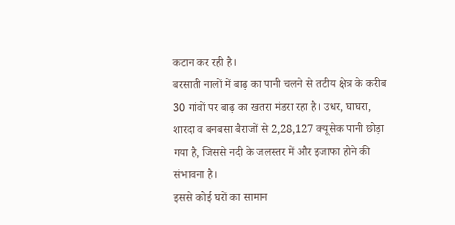कटान कर रही है।
बरसाती नालों में बाढ़ का पानी चलने से तटीय क्षेत्र के करीब 30 गांवों पर बाढ़ का खतरा मंडरा रहा है। उधर, घाघरा, शारदा व बनबसा बैराजों से 2,28,127 क्यूसेक पानी छोड़ा गया है, जिससे नदी के जलस्तर में और इजाफा होने की संभावना है।
इससे कोई घरों का सामान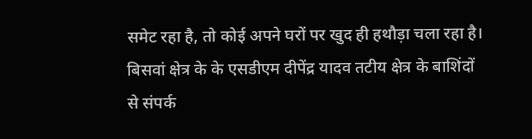समेट रहा है, तो कोई अपने घरों पर खुद ही हथौड़ा चला रहा है। बिसवां क्षेत्र के के एसडीएम दीपेंद्र यादव तटीय क्षेत्र के बाशिंदों से संपर्क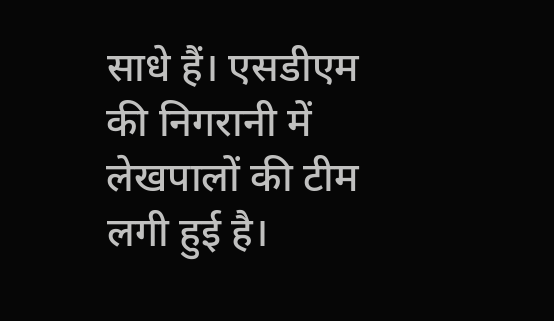साधे हैं। एसडीएम की निगरानी में लेखपालों की टीम लगी हुई है।